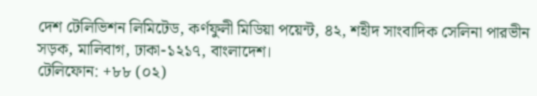দেশ টেলিভিশন লিমিটেড, কর্ণফুলী মিডিয়া পয়েন্ট, ৪২, শহীদ সাংবাদিক সেলিনা পারভীন সড়ক, মালিবাগ, ঢাকা-১২১৭, বাংলাদেশ।
টেলিফোন: +৮৮ (০২)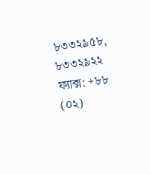৮৩৩২৯৫৮, ৮৩৩২৯২২ ফ্যাক্স: +৮৮ (০২)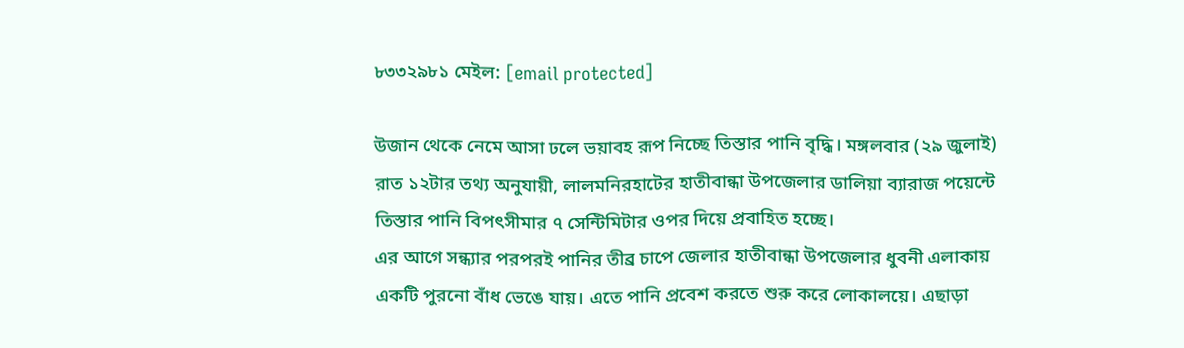৮৩৩২৯৮১ মেইল: [email protected]

উজান থেকে নেমে আসা ঢলে ভয়াবহ রূপ নিচ্ছে তিস্তার পানি বৃদ্ধি। মঙ্গলবার (২৯ জুলাই) রাত ১২টার তথ্য অনুযায়ী, লালমনিরহাটের হাতীবান্ধা উপজেলার ডালিয়া ব্যারাজ পয়েন্টে তিস্তার পানি বিপৎসীমার ৭ সেন্টিমিটার ওপর দিয়ে প্রবাহিত হচ্ছে।
এর আগে সন্ধ্যার পরপরই পানির তীব্র চাপে জেলার হাতীবান্ধা উপজেলার ধুবনী এলাকায় একটি পুরনো বাঁধ ভেঙে যায়। এতে পানি প্রবেশ করতে শুরু করে লোকালয়ে। এছাড়া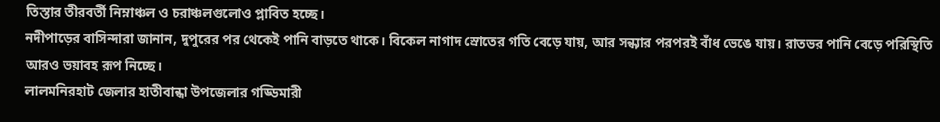তিস্তার তীরবর্তী নিম্নাঞ্চল ও চরাঞ্চলগুলোও প্লাবিত হচ্ছে।
নদীপাড়ের বাসিন্দারা জানান, দুপুরের পর থেকেই পানি বাড়তে থাকে। বিকেল নাগাদ স্রোতের গতি বেড়ে যায়, আর সন্ধ্যার পরপরই বাঁধ ভেঙে যায়। রাতভর পানি বেড়ে পরিস্থিতি আরও ভয়াবহ রূপ নিচ্ছে।
লালমনিরহাট জেলার হাতীবান্ধা উপজেলার গড্ডিমারী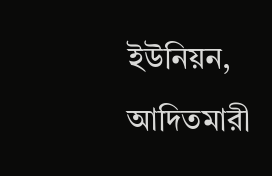ইউনিয়ন, আদিতমারী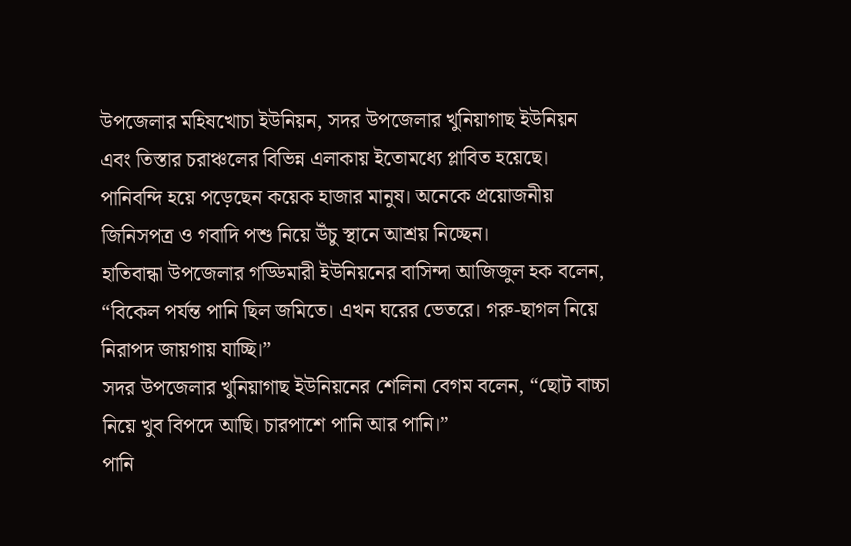উপজেলার মহিষখোচা ইউনিয়ন, সদর উপজেলার খুনিয়াগাছ ইউনিয়ন এবং তিস্তার চরাঞ্চলের বিভিন্ন এলাকায় ইতোমধ্যে প্লাবিত হয়েছে। পানিবন্দি হয়ে পড়েছেন কয়েক হাজার মানুষ। অনেকে প্রয়োজনীয় জিনিসপত্র ও গবাদি পশু নিয়ে উঁচু স্থানে আশ্রয় নিচ্ছেন।
হাতিবান্ধা উপজেলার গড্ডিমারী ইউনিয়নের বাসিন্দা আজিজুল হক বলেন, “বিকেল পর্যন্ত পানি ছিল জমিতে। এখন ঘরের ভেতরে। গরু-ছাগল নিয়ে নিরাপদ জায়গায় যাচ্ছি।”
সদর উপজেলার খুনিয়াগাছ ইউনিয়নের শেলিনা বেগম বলেন, “ছোট বাচ্চা নিয়ে খুব বিপদে আছি। চারপাশে পানি আর পানি।”
পানি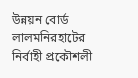উন্নয়ন বোর্ড লালমনিরহাটের নির্বাহী প্রকৌশলী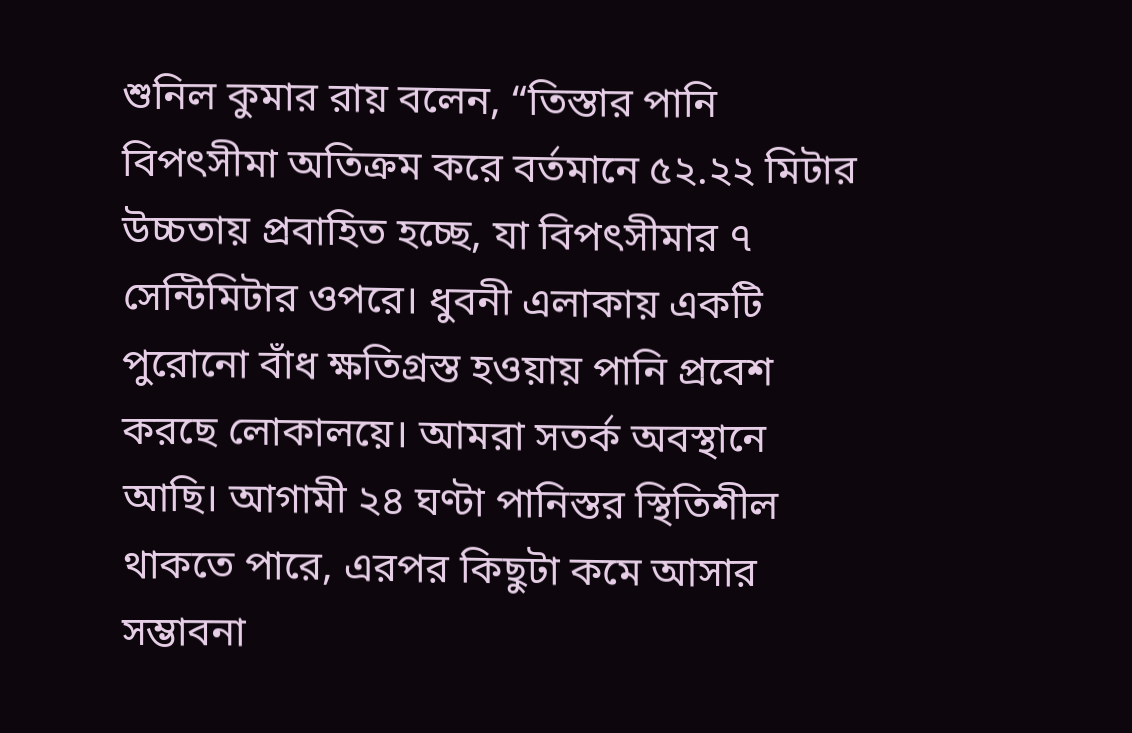শুনিল কুমার রায় বলেন, “তিস্তার পানি বিপৎসীমা অতিক্রম করে বর্তমানে ৫২.২২ মিটার উচ্চতায় প্রবাহিত হচ্ছে, যা বিপৎসীমার ৭ সেন্টিমিটার ওপরে। ধুবনী এলাকায় একটি পুরোনো বাঁধ ক্ষতিগ্রস্ত হওয়ায় পানি প্রবেশ করছে লোকালয়ে। আমরা সতর্ক অবস্থানে আছি। আগামী ২৪ ঘণ্টা পানিস্তর স্থিতিশীল থাকতে পারে, এরপর কিছুটা কমে আসার সম্ভাবনা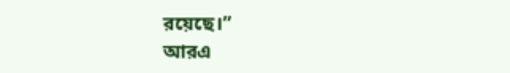রয়েছে।”
আরএ